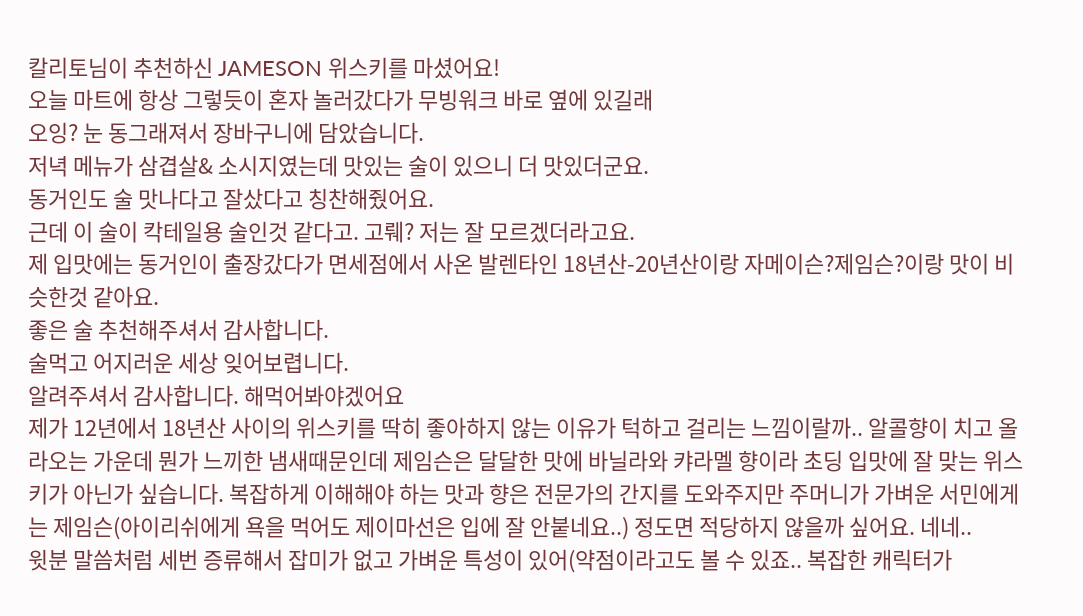칼리토님이 추천하신 JAMESON 위스키를 마셨어요!
오늘 마트에 항상 그렇듯이 혼자 놀러갔다가 무빙워크 바로 옆에 있길래
오잉? 눈 동그래져서 장바구니에 담았습니다.
저녁 메뉴가 삼겹살& 소시지였는데 맛있는 술이 있으니 더 맛있더군요.
동거인도 술 맛나다고 잘샀다고 칭찬해줬어요.
근데 이 술이 칵테일용 술인것 같다고. 고뤠? 저는 잘 모르겠더라고요.
제 입맛에는 동거인이 출장갔다가 면세점에서 사온 발렌타인 18년산-20년산이랑 자메이슨?제임슨?이랑 맛이 비슷한것 같아요.
좋은 술 추천해주셔서 감사합니다.
술먹고 어지러운 세상 잊어보렵니다.
알려주셔서 감사합니다. 해먹어봐야겠어요
제가 12년에서 18년산 사이의 위스키를 딱히 좋아하지 않는 이유가 턱하고 걸리는 느낌이랄까.. 알콜향이 치고 올라오는 가운데 뭔가 느끼한 냄새때문인데 제임슨은 달달한 맛에 바닐라와 캬라멜 향이라 초딩 입맛에 잘 맞는 위스키가 아닌가 싶습니다. 복잡하게 이해해야 하는 맛과 향은 전문가의 간지를 도와주지만 주머니가 가벼운 서민에게는 제임슨(아이리쉬에게 욕을 먹어도 제이마선은 입에 잘 안붙네요..) 정도면 적당하지 않을까 싶어요. 네네..
윗분 말씀처럼 세번 증류해서 잡미가 없고 가벼운 특성이 있어(약점이라고도 볼 수 있죠.. 복잡한 캐릭터가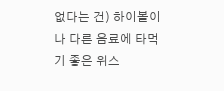없다는 건) 하이볼이나 다른 음료에 타먹기 좋은 위스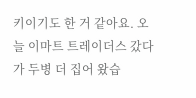키이기도 한 거 같아요. 오늘 이마트 트레이더스 갔다가 두병 더 집어 왔습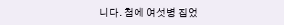니다. 첨에 여섯병 집었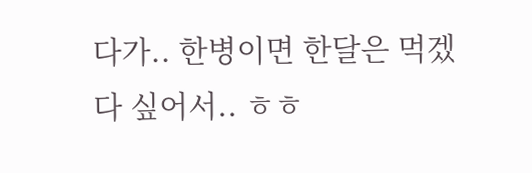다가.. 한병이면 한달은 먹겠다 싶어서.. ㅎㅎ